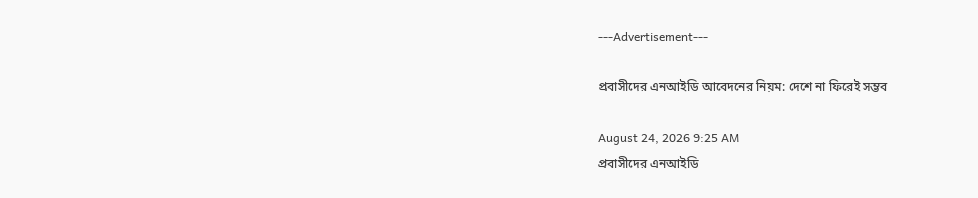---Advertisement---

প্রবাসীদের এনআইডি আবেদনের নিয়ম: দেশে না ফিরেই সম্ভব

August 24, 2026 9:25 AM
প্রবাসীদের এনআইডি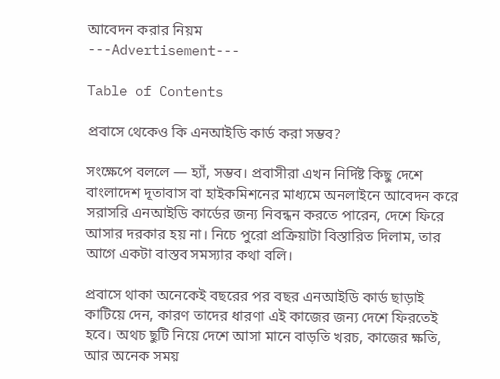আবেদন করার নিয়ম
---Advertisement---

Table of Contents

প্রবাসে থেকেও কি এনআইডি কার্ড করা সম্ভব?

সংক্ষেপে বললে — হ্যাঁ, সম্ভব। প্রবাসীরা এখন নির্দিষ্ট কিছু দেশে বাংলাদেশ দূতাবাস বা হাইকমিশনের মাধ্যমে অনলাইনে আবেদন করে সরাসরি এনআইডি কার্ডের জন্য নিবন্ধন করতে পারেন, দেশে ফিরে আসার দরকার হয় না। নিচে পুরো প্রক্রিয়াটা বিস্তারিত দিলাম, তার আগে একটা বাস্তব সমস্যার কথা বলি।

প্রবাসে থাকা অনেকেই বছরের পর বছর এনআইডি কার্ড ছাড়াই কাটিয়ে দেন, কারণ তাদের ধারণা এই কাজের জন্য দেশে ফিরতেই হবে। অথচ ছুটি নিয়ে দেশে আসা মানে বাড়তি খরচ, কাজের ক্ষতি, আর অনেক সময়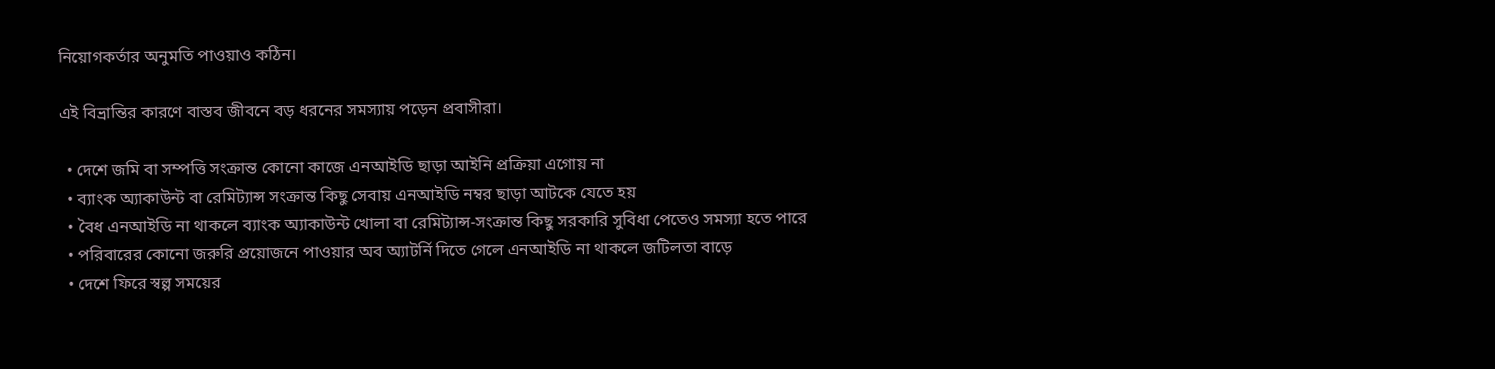নিয়োগকর্তার অনুমতি পাওয়াও কঠিন।

এই বিভ্রান্তির কারণে বাস্তব জীবনে বড় ধরনের সমস্যায় পড়েন প্রবাসীরা।

  • দেশে জমি বা সম্পত্তি সংক্রান্ত কোনো কাজে এনআইডি ছাড়া আইনি প্রক্রিয়া এগোয় না
  • ব্যাংক অ্যাকাউন্ট বা রেমিট্যান্স সংক্রান্ত কিছু সেবায় এনআইডি নম্বর ছাড়া আটকে যেতে হয়
  • বৈধ এনআইডি না থাকলে ব্যাংক অ্যাকাউন্ট খোলা বা রেমিট্যান্স-সংক্রান্ত কিছু সরকারি সুবিধা পেতেও সমস্যা হতে পারে
  • পরিবারের কোনো জরুরি প্রয়োজনে পাওয়ার অব অ্যাটর্নি দিতে গেলে এনআইডি না থাকলে জটিলতা বাড়ে
  • দেশে ফিরে স্বল্প সময়ের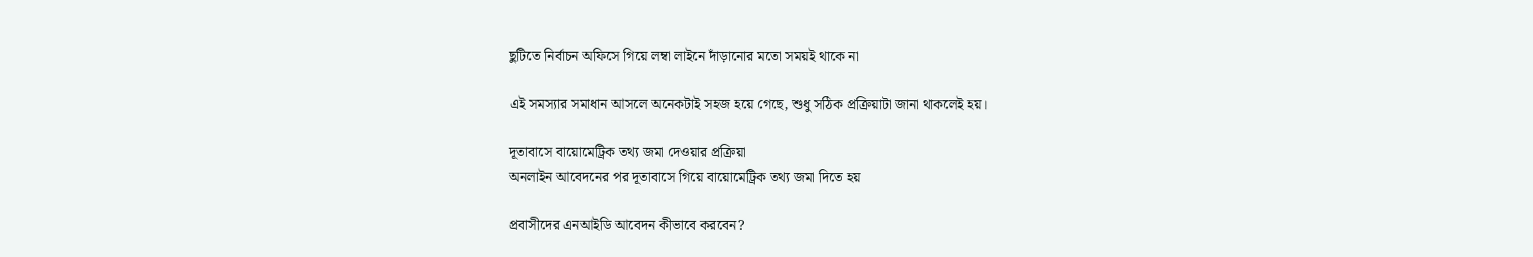ছুটিতে নির্বাচন অফিসে গিয়ে লম্বা লাইনে দাঁড়ানোর মতো সময়ই থাকে না

এই সমস্যার সমাধান আসলে অনেকটাই সহজ হয়ে গেছে, শুধু সঠিক প্রক্রিয়াটা জানা থাকলেই হয়।

দূতাবাসে বায়োমেট্রিক তথ্য জমা দেওয়ার প্রক্রিয়া
অনলাইন আবেদনের পর দূতাবাসে গিয়ে বায়োমেট্রিক তথ্য জমা দিতে হয়

প্রবাসীদের এনআইডি আবেদন কীভাবে করবেন?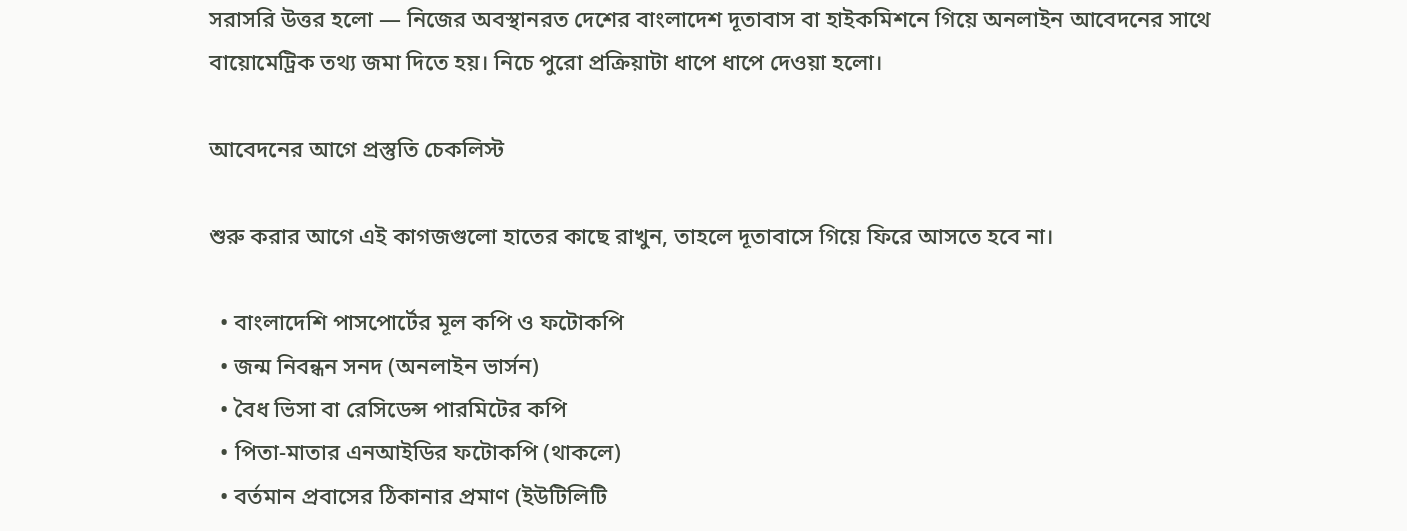সরাসরি উত্তর হলো — নিজের অবস্থানরত দেশের বাংলাদেশ দূতাবাস বা হাইকমিশনে গিয়ে অনলাইন আবেদনের সাথে বায়োমেট্রিক তথ্য জমা দিতে হয়। নিচে পুরো প্রক্রিয়াটা ধাপে ধাপে দেওয়া হলো।

আবেদনের আগে প্রস্তুতি চেকলিস্ট

শুরু করার আগে এই কাগজগুলো হাতের কাছে রাখুন, তাহলে দূতাবাসে গিয়ে ফিরে আসতে হবে না।

  • বাংলাদেশি পাসপোর্টের মূল কপি ও ফটোকপি
  • জন্ম নিবন্ধন সনদ (অনলাইন ভার্সন)
  • বৈধ ভিসা বা রেসিডেন্স পারমিটের কপি
  • পিতা-মাতার এনআইডির ফটোকপি (থাকলে)
  • বর্তমান প্রবাসের ঠিকানার প্রমাণ (ইউটিলিটি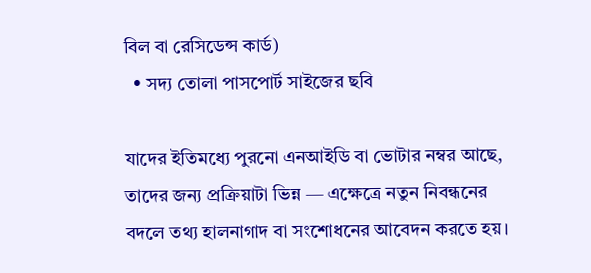বিল বা রেসিডেন্স কার্ড)
  • সদ্য তোলা পাসপোর্ট সাইজের ছবি

যাদের ইতিমধ্যে পুরনো এনআইডি বা ভোটার নম্বর আছে, তাদের জন্য প্রক্রিয়াটা ভিন্ন — এক্ষেত্রে নতুন নিবন্ধনের বদলে তথ্য হালনাগাদ বা সংশোধনের আবেদন করতে হয়।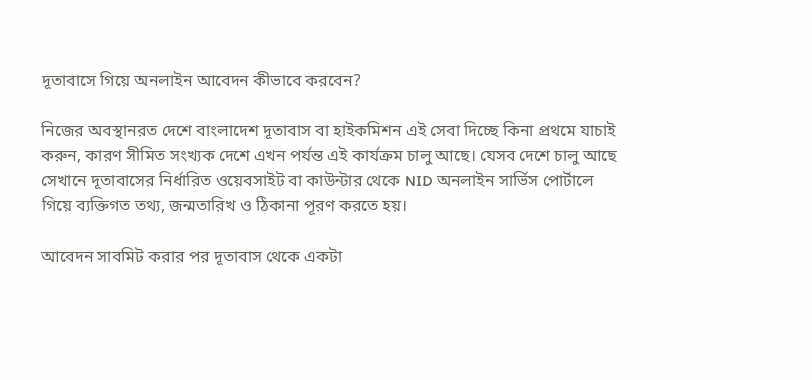দূতাবাসে গিয়ে অনলাইন আবেদন কীভাবে করবেন?

নিজের অবস্থানরত দেশে বাংলাদেশ দূতাবাস বা হাইকমিশন এই সেবা দিচ্ছে কিনা প্রথমে যাচাই করুন, কারণ সীমিত সংখ্যক দেশে এখন পর্যন্ত এই কার্যক্রম চালু আছে। যেসব দেশে চালু আছে সেখানে দূতাবাসের নির্ধারিত ওয়েবসাইট বা কাউন্টার থেকে NID অনলাইন সার্ভিস পোর্টালে গিয়ে ব্যক্তিগত তথ্য, জন্মতারিখ ও ঠিকানা পূরণ করতে হয়।

আবেদন সাবমিট করার পর দূতাবাস থেকে একটা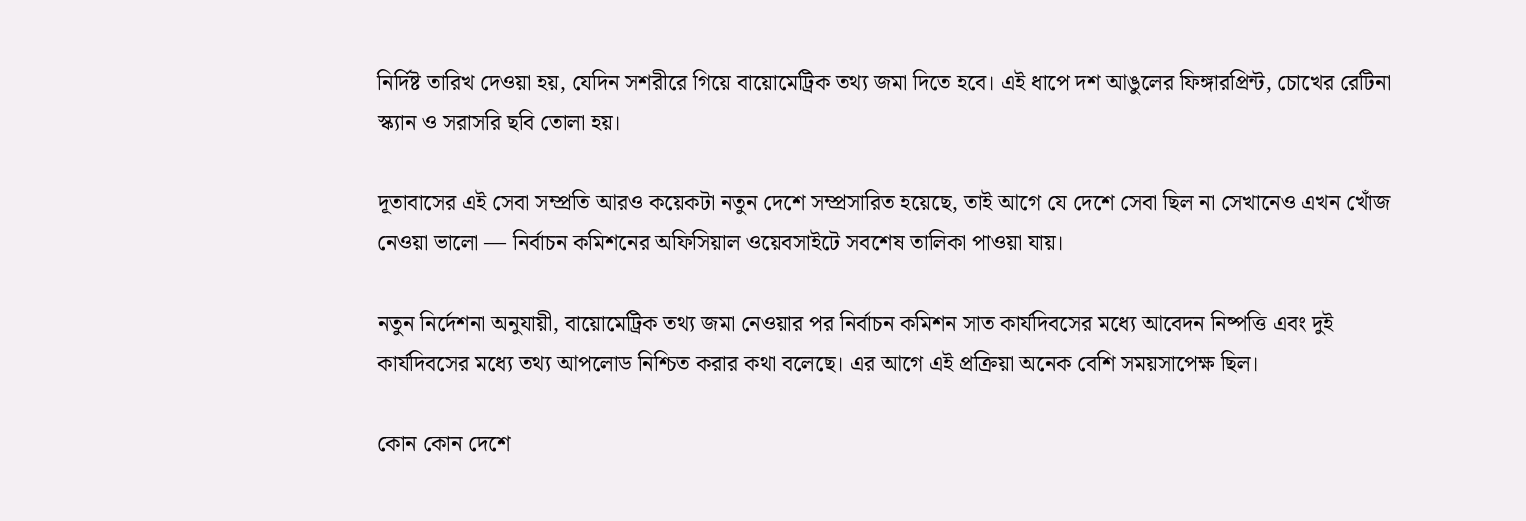নির্দিষ্ট তারিখ দেওয়া হয়, যেদিন সশরীরে গিয়ে বায়োমেট্রিক তথ্য জমা দিতে হবে। এই ধাপে দশ আঙুলের ফিঙ্গারপ্রিন্ট, চোখের রেটিনা স্ক্যান ও সরাসরি ছবি তোলা হয়।

দূতাবাসের এই সেবা সম্প্রতি আরও কয়েকটা নতুন দেশে সম্প্রসারিত হয়েছে, তাই আগে যে দেশে সেবা ছিল না সেখানেও এখন খোঁজ নেওয়া ভালো — নির্বাচন কমিশনের অফিসিয়াল ওয়েবসাইটে সবশেষ তালিকা পাওয়া যায়।

নতুন নির্দেশনা অনুযায়ী, বায়োমেট্রিক তথ্য জমা নেওয়ার পর নির্বাচন কমিশন সাত কার্যদিবসের মধ্যে আবেদন নিষ্পত্তি এবং দুই কার্যদিবসের মধ্যে তথ্য আপলোড নিশ্চিত করার কথা বলেছে। এর আগে এই প্রক্রিয়া অনেক বেশি সময়সাপেক্ষ ছিল।

কোন কোন দেশে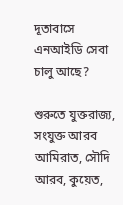দূতাবাসে এনআইডি সেবা চালু আছে?

শুরুতে যুক্তরাজ্য, সংযুক্ত আরব আমিরাত, সৌদি আরব, কুয়েত,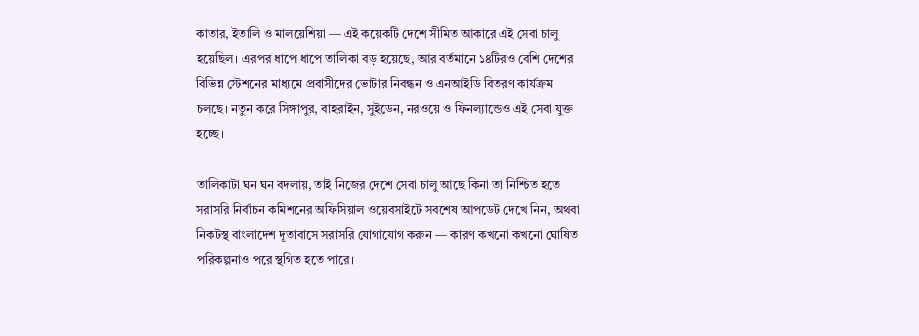কাতার, ইতালি ও মালয়েশিয়া — এই কয়েকটি দেশে সীমিত আকারে এই সেবা চালু হয়েছিল। এরপর ধাপে ধাপে তালিকা বড় হয়েছে, আর বর্তমানে ১৪টিরও বেশি দেশের বিভিন্ন স্টেশনের মাধ্যমে প্রবাসীদের ভোটার নিবন্ধন ও এনআইডি বিতরণ কার্যক্রম চলছে। নতুন করে সিঙ্গাপুর, বাহরাইন, সুইডেন, নরওয়ে ও ফিনল্যান্ডেও এই সেবা যুক্ত হচ্ছে।

তালিকাটা ঘন ঘন বদলায়, তাই নিজের দেশে সেবা চালু আছে কিনা তা নিশ্চিত হতে সরাসরি নির্বাচন কমিশনের অফিসিয়াল ওয়েবসাইটে সবশেষ আপডেট দেখে নিন, অথবা নিকটস্থ বাংলাদেশ দূতাবাসে সরাসরি যোগাযোগ করুন — কারণ কখনো কখনো ঘোষিত পরিকল্পনাও পরে স্থগিত হতে পারে।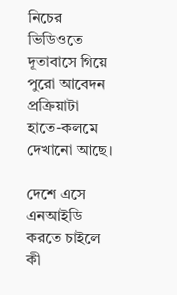নিচের ভিডিওতে দূতাবাসে গিয়ে পুরো আবেদন প্রক্রিয়াটা হাতে-কলমে দেখানো আছে।

দেশে এসে এনআইডি করতে চাইলে কী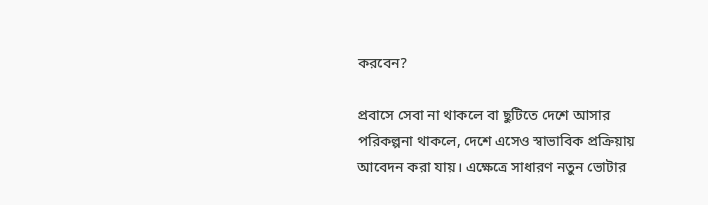করবেন?

প্রবাসে সেবা না থাকলে বা ছুটিতে দেশে আসার পরিকল্পনা থাকলে, দেশে এসেও স্বাভাবিক প্রক্রিয়ায় আবেদন করা যায়। এক্ষেত্রে সাধারণ নতুন ভোটার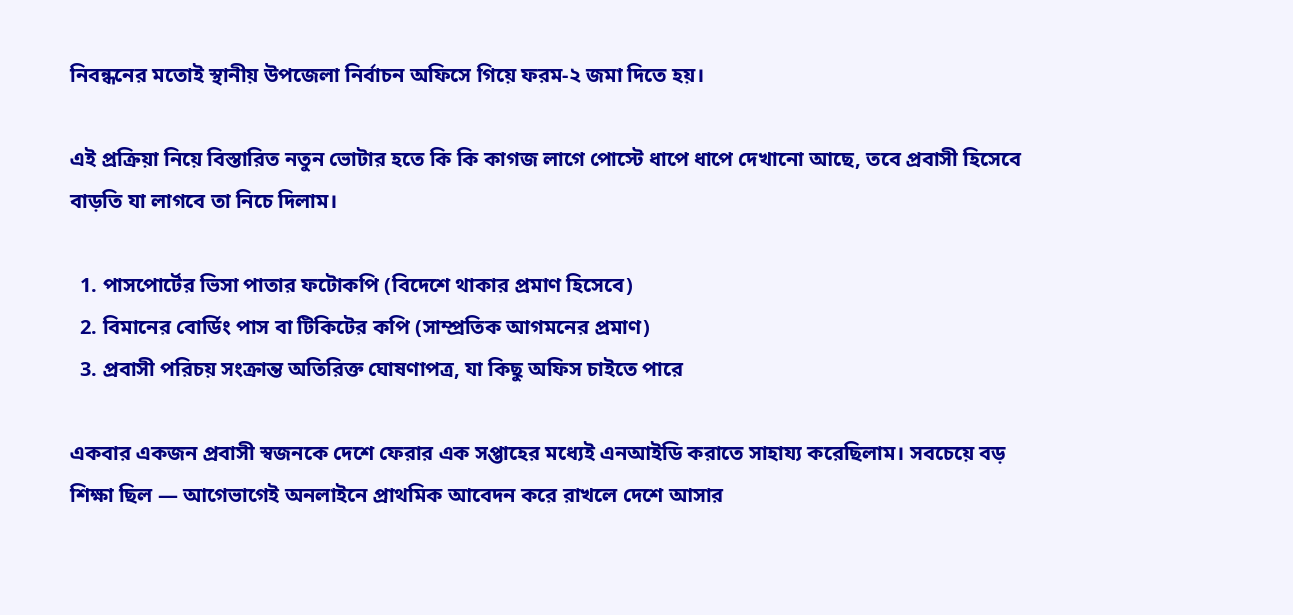নিবন্ধনের মতোই স্থানীয় উপজেলা নির্বাচন অফিসে গিয়ে ফরম-২ জমা দিতে হয়।

এই প্রক্রিয়া নিয়ে বিস্তারিত নতুন ভোটার হতে কি কি কাগজ লাগে পোস্টে ধাপে ধাপে দেখানো আছে, তবে প্রবাসী হিসেবে বাড়তি যা লাগবে তা নিচে দিলাম।

  1. পাসপোর্টের ভিসা পাতার ফটোকপি (বিদেশে থাকার প্রমাণ হিসেবে)
  2. বিমানের বোর্ডিং পাস বা টিকিটের কপি (সাম্প্রতিক আগমনের প্রমাণ)
  3. প্রবাসী পরিচয় সংক্রান্ত অতিরিক্ত ঘোষণাপত্র, যা কিছু অফিস চাইতে পারে

একবার একজন প্রবাসী স্বজনকে দেশে ফেরার এক সপ্তাহের মধ্যেই এনআইডি করাতে সাহায্য করেছিলাম। সবচেয়ে বড় শিক্ষা ছিল — আগেভাগেই অনলাইনে প্রাথমিক আবেদন করে রাখলে দেশে আসার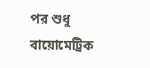পর শুধু বায়োমেট্রিক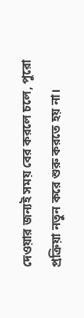দেওয়ার জন্যই সময় বের করলে চলে, পুরো প্রক্রিয়া নতুন করে শুরু করতে হয় না।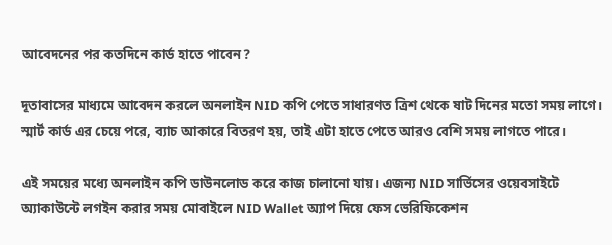আবেদনের পর কতদিনে কার্ড হাতে পাবেন?

দূতাবাসের মাধ্যমে আবেদন করলে অনলাইন NID কপি পেতে সাধারণত ত্রিশ থেকে ষাট দিনের মতো সময় লাগে। স্মার্ট কার্ড এর চেয়ে পরে, ব্যাচ আকারে বিতরণ হয়, তাই এটা হাতে পেতে আরও বেশি সময় লাগতে পারে।

এই সময়ের মধ্যে অনলাইন কপি ডাউনলোড করে কাজ চালানো যায়। এজন্য NID সার্ভিসের ওয়েবসাইটে অ্যাকাউন্টে লগইন করার সময় মোবাইলে NID Wallet অ্যাপ দিয়ে ফেস ভেরিফিকেশন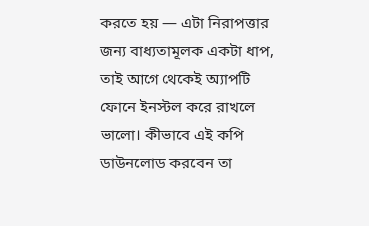করতে হয় — এটা নিরাপত্তার জন্য বাধ্যতামূলক একটা ধাপ, তাই আগে থেকেই অ্যাপটি ফোনে ইনস্টল করে রাখলে ভালো। কীভাবে এই কপি ডাউনলোড করবেন তা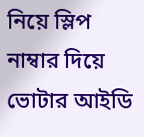নিয়ে স্লিপ নাম্বার দিয়ে ভোটার আইডি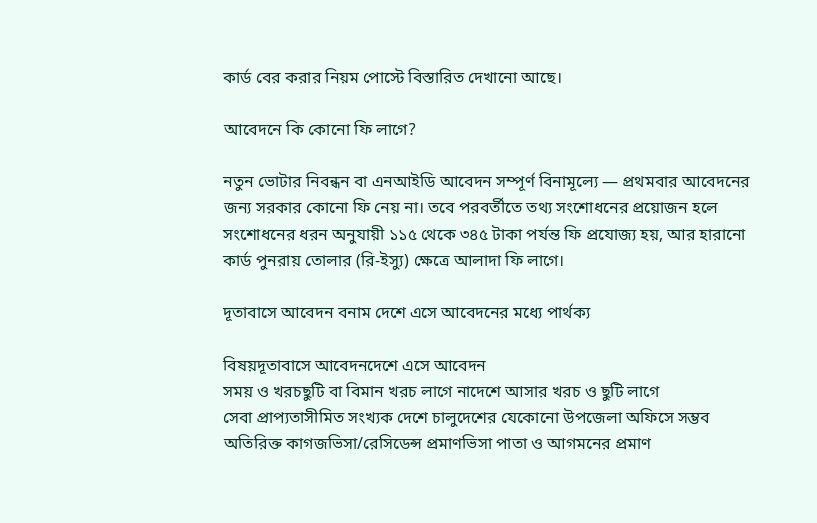কার্ড বের করার নিয়ম পোস্টে বিস্তারিত দেখানো আছে।

আবেদনে কি কোনো ফি লাগে?

নতুন ভোটার নিবন্ধন বা এনআইডি আবেদন সম্পূর্ণ বিনামূল্যে — প্রথমবার আবেদনের জন্য সরকার কোনো ফি নেয় না। তবে পরবর্তীতে তথ্য সংশোধনের প্রয়োজন হলে সংশোধনের ধরন অনুযায়ী ১১৫ থেকে ৩৪৫ টাকা পর্যন্ত ফি প্রযোজ্য হয়, আর হারানো কার্ড পুনরায় তোলার (রি-ইস্যু) ক্ষেত্রে আলাদা ফি লাগে।

দূতাবাসে আবেদন বনাম দেশে এসে আবেদনের মধ্যে পার্থক্য

বিষয়দূতাবাসে আবেদনদেশে এসে আবেদন
সময় ও খরচছুটি বা বিমান খরচ লাগে নাদেশে আসার খরচ ও ছুটি লাগে
সেবা প্রাপ্যতাসীমিত সংখ্যক দেশে চালুদেশের যেকোনো উপজেলা অফিসে সম্ভব
অতিরিক্ত কাগজভিসা/রেসিডেন্স প্রমাণভিসা পাতা ও আগমনের প্রমাণ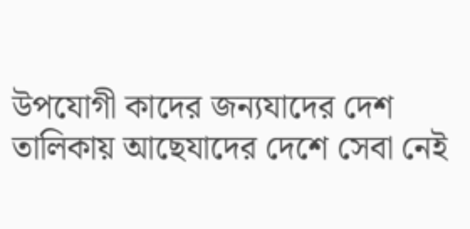উপযোগী কাদের জন্যযাদের দেশ তালিকায় আছেযাদের দেশে সেবা নেই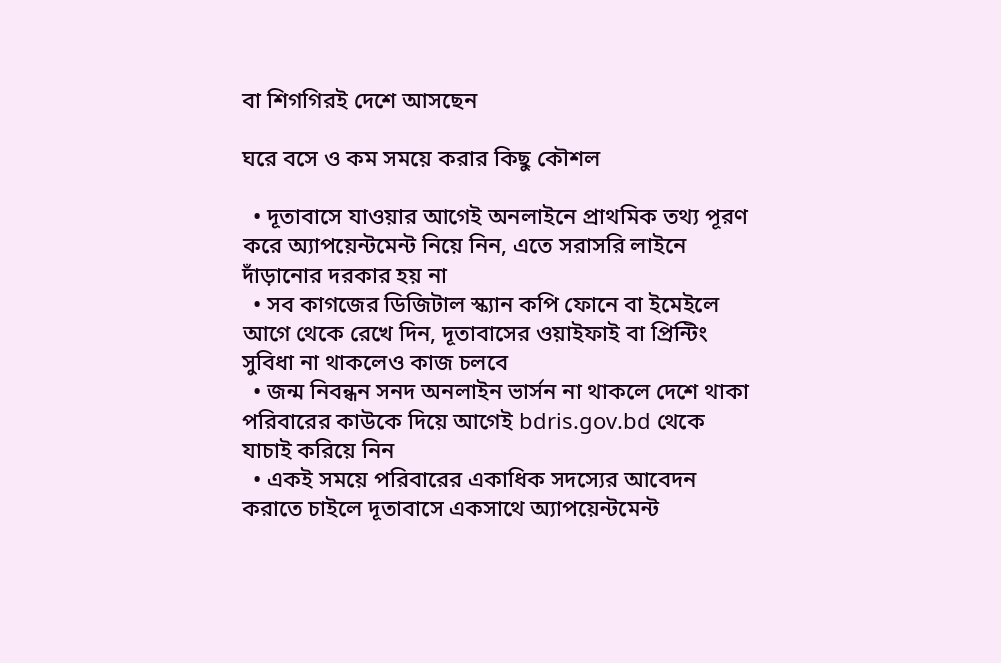বা শিগগিরই দেশে আসছেন

ঘরে বসে ও কম সময়ে করার কিছু কৌশল

  • দূতাবাসে যাওয়ার আগেই অনলাইনে প্রাথমিক তথ্য পূরণ করে অ্যাপয়েন্টমেন্ট নিয়ে নিন, এতে সরাসরি লাইনে দাঁড়ানোর দরকার হয় না
  • সব কাগজের ডিজিটাল স্ক্যান কপি ফোনে বা ইমেইলে আগে থেকে রেখে দিন, দূতাবাসের ওয়াইফাই বা প্রিন্টিং সুবিধা না থাকলেও কাজ চলবে
  • জন্ম নিবন্ধন সনদ অনলাইন ভার্সন না থাকলে দেশে থাকা পরিবারের কাউকে দিয়ে আগেই bdris.gov.bd থেকে যাচাই করিয়ে নিন
  • একই সময়ে পরিবারের একাধিক সদস্যের আবেদন করাতে চাইলে দূতাবাসে একসাথে অ্যাপয়েন্টমেন্ট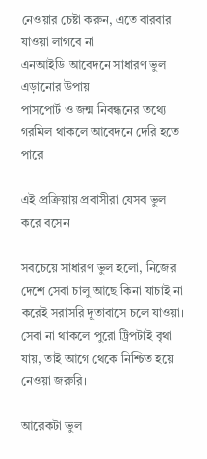নেওয়ার চেষ্টা করুন, এতে বারবার যাওয়া লাগবে না
এনআইডি আবেদনে সাধারণ ভুল এড়ানোর উপায়
পাসপোর্ট ও জন্ম নিবন্ধনের তথ্যে গরমিল থাকলে আবেদনে দেরি হতে পারে

এই প্রক্রিয়ায় প্রবাসীরা যেসব ভুল করে বসেন

সবচেয়ে সাধারণ ভুল হলো, নিজের দেশে সেবা চালু আছে কিনা যাচাই না করেই সরাসরি দূতাবাসে চলে যাওয়া। সেবা না থাকলে পুরো ট্রিপটাই বৃথা যায়, তাই আগে থেকে নিশ্চিত হয়ে নেওয়া জরুরি।

আরেকটা ভুল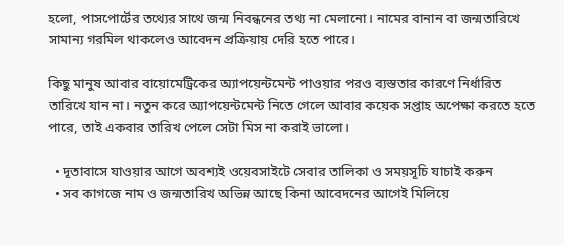হলো, পাসপোর্টের তথ্যের সাথে জন্ম নিবন্ধনের তথ্য না মেলানো। নামের বানান বা জন্মতারিখে সামান্য গরমিল থাকলেও আবেদন প্রক্রিয়ায় দেরি হতে পারে।

কিছু মানুষ আবার বায়োমেট্রিকের অ্যাপয়েন্টমেন্ট পাওয়ার পরও ব্যস্ততার কারণে নির্ধারিত তারিখে যান না। নতুন করে অ্যাপয়েন্টমেন্ট নিতে গেলে আবার কয়েক সপ্তাহ অপেক্ষা করতে হতে পারে, তাই একবার তারিখ পেলে সেটা মিস না করাই ভালো।

  • দূতাবাসে যাওয়ার আগে অবশ্যই ওয়েবসাইটে সেবার তালিকা ও সময়সূচি যাচাই করুন
  • সব কাগজে নাম ও জন্মতারিখ অভিন্ন আছে কিনা আবেদনের আগেই মিলিয়ে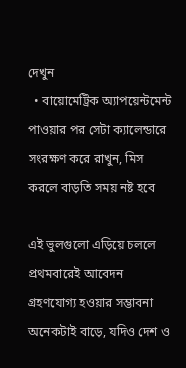দেখুন
  • বায়োমেট্রিক অ্যাপয়েন্টমেন্ট পাওয়ার পর সেটা ক্যালেন্ডারে সংরক্ষণ করে রাখুন, মিস করলে বাড়তি সময় নষ্ট হবে

এই ভুলগুলো এড়িয়ে চললে প্রথমবারেই আবেদন গ্রহণযোগ্য হওয়ার সম্ভাবনা অনেকটাই বাড়ে, যদিও দেশ ও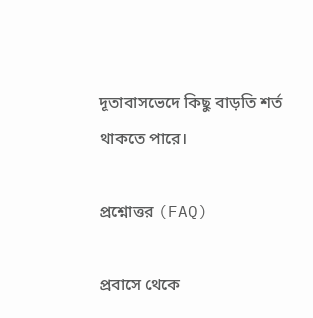দূতাবাসভেদে কিছু বাড়তি শর্ত থাকতে পারে।

প্রশ্নোত্তর (FAQ)

প্রবাসে থেকে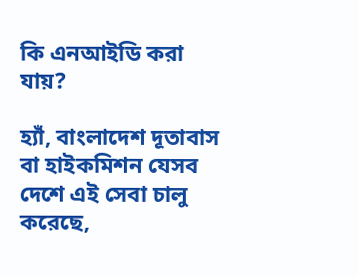কি এনআইডি করা যায়?

হ্যাঁ, বাংলাদেশ দূতাবাস বা হাইকমিশন যেসব দেশে এই সেবা চালু করেছে,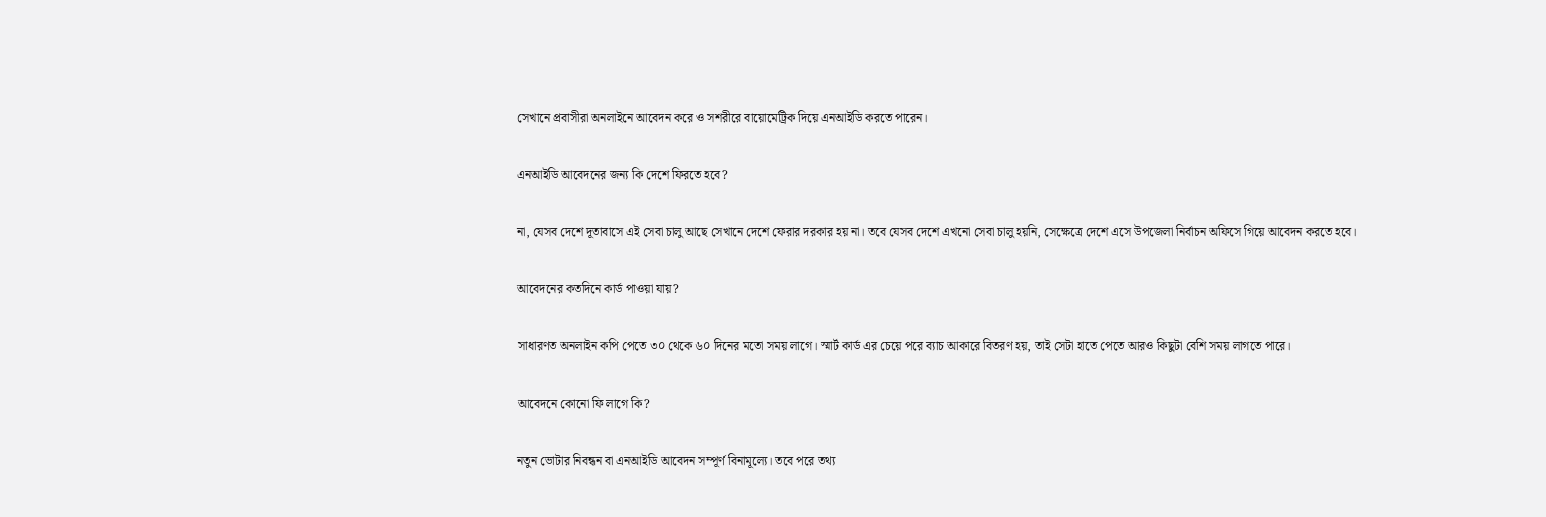সেখানে প্রবাসীরা অনলাইনে আবেদন করে ও সশরীরে বায়োমেট্রিক দিয়ে এনআইডি করতে পারেন।

এনআইডি আবেদনের জন্য কি দেশে ফিরতে হবে?

না, যেসব দেশে দূতাবাসে এই সেবা চালু আছে সেখানে দেশে ফেরার দরকার হয় না। তবে যেসব দেশে এখনো সেবা চালু হয়নি, সেক্ষেত্রে দেশে এসে উপজেলা নির্বাচন অফিসে গিয়ে আবেদন করতে হবে।

আবেদনের কতদিনে কার্ড পাওয়া যায়?

সাধারণত অনলাইন কপি পেতে ৩০ থেকে ৬০ দিনের মতো সময় লাগে। স্মার্ট কার্ড এর চেয়ে পরে ব্যাচ আকারে বিতরণ হয়, তাই সেটা হাতে পেতে আরও কিছুটা বেশি সময় লাগতে পারে।

আবেদনে কোনো ফি লাগে কি?

নতুন ভোটার নিবন্ধন বা এনআইডি আবেদন সম্পূর্ণ বিনামূল্যে। তবে পরে তথ্য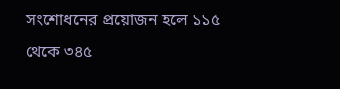সংশোধনের প্রয়োজন হলে ১১৫ থেকে ৩৪৫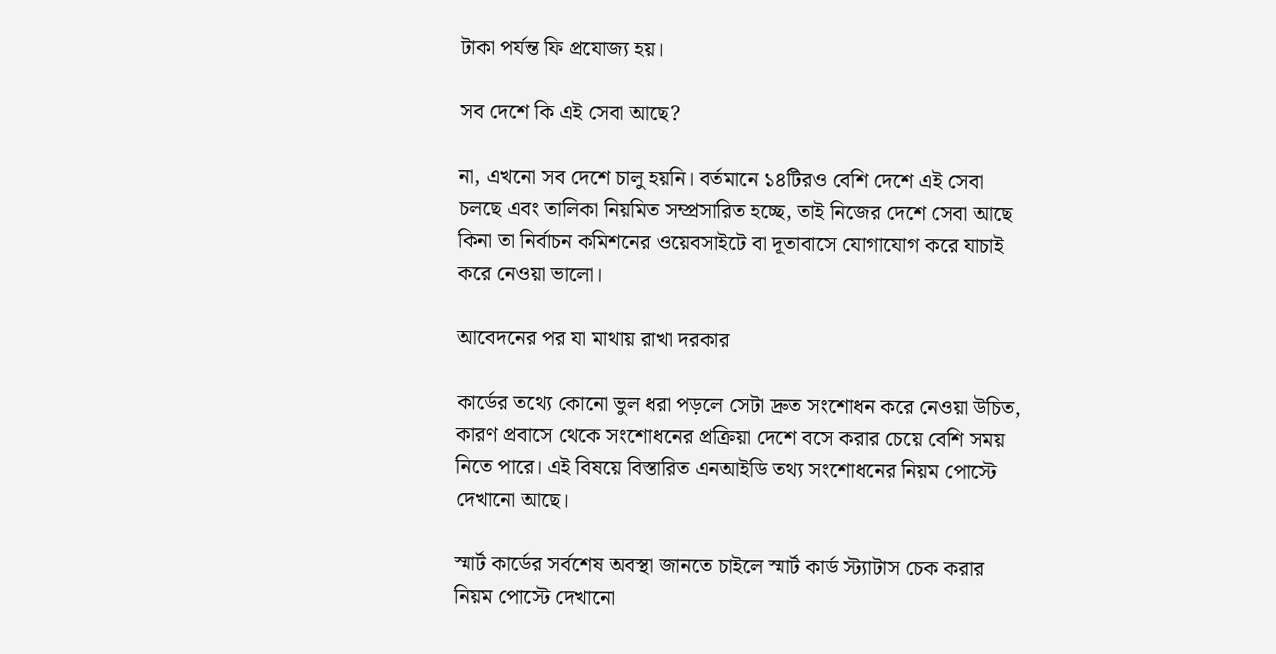টাকা পর্যন্ত ফি প্রযোজ্য হয়।

সব দেশে কি এই সেবা আছে?

না, এখনো সব দেশে চালু হয়নি। বর্তমানে ১৪টিরও বেশি দেশে এই সেবা চলছে এবং তালিকা নিয়মিত সম্প্রসারিত হচ্ছে, তাই নিজের দেশে সেবা আছে কিনা তা নির্বাচন কমিশনের ওয়েবসাইটে বা দূতাবাসে যোগাযোগ করে যাচাই করে নেওয়া ভালো।

আবেদনের পর যা মাথায় রাখা দরকার

কার্ডের তথ্যে কোনো ভুল ধরা পড়লে সেটা দ্রুত সংশোধন করে নেওয়া উচিত, কারণ প্রবাসে থেকে সংশোধনের প্রক্রিয়া দেশে বসে করার চেয়ে বেশি সময় নিতে পারে। এই বিষয়ে বিস্তারিত এনআইডি তথ্য সংশোধনের নিয়ম পোস্টে দেখানো আছে।

স্মার্ট কার্ডের সর্বশেষ অবস্থা জানতে চাইলে স্মার্ট কার্ড স্ট্যাটাস চেক করার নিয়ম পোস্টে দেখানো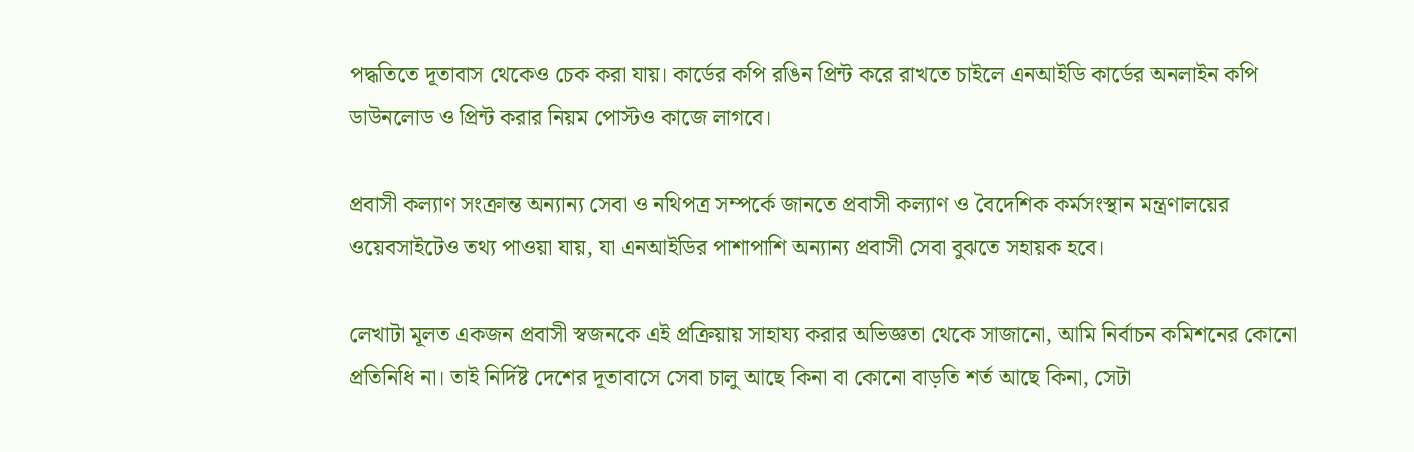পদ্ধতিতে দূতাবাস থেকেও চেক করা যায়। কার্ডের কপি রঙিন প্রিন্ট করে রাখতে চাইলে এনআইডি কার্ডের অনলাইন কপি ডাউনলোড ও প্রিন্ট করার নিয়ম পোস্টও কাজে লাগবে।

প্রবাসী কল্যাণ সংক্রান্ত অন্যান্য সেবা ও নথিপত্র সম্পর্কে জানতে প্রবাসী কল্যাণ ও বৈদেশিক কর্মসংস্থান মন্ত্রণালয়ের ওয়েবসাইটেও তথ্য পাওয়া যায়, যা এনআইডির পাশাপাশি অন্যান্য প্রবাসী সেবা বুঝতে সহায়ক হবে।

লেখাটা মূলত একজন প্রবাসী স্বজনকে এই প্রক্রিয়ায় সাহায্য করার অভিজ্ঞতা থেকে সাজানো, আমি নির্বাচন কমিশনের কোনো প্রতিনিধি না। তাই নির্দিষ্ট দেশের দূতাবাসে সেবা চালু আছে কিনা বা কোনো বাড়তি শর্ত আছে কিনা, সেটা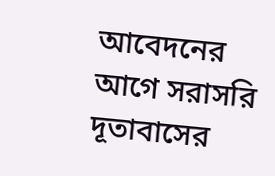আবেদনের আগে সরাসরি দূতাবাসের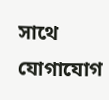সাথে যোগাযোগ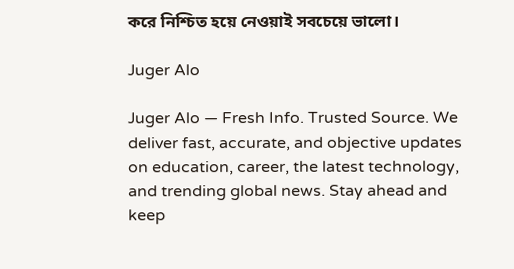করে নিশ্চিত হয়ে নেওয়াই সবচেয়ে ভালো।

Juger Alo

Juger Alo — Fresh Info. Trusted Source. We deliver fast, accurate, and objective updates on education, career, the latest technology, and trending global news. Stay ahead and keep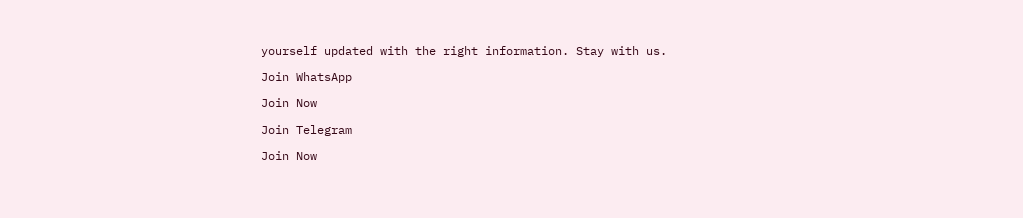yourself updated with the right information. Stay with us.

Join WhatsApp

Join Now

Join Telegram

Join Now